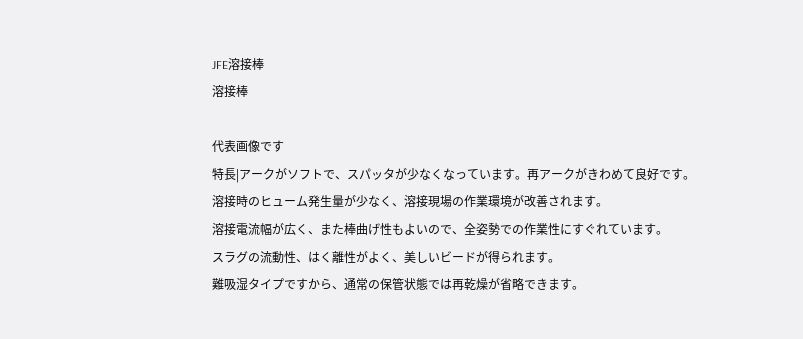JFE溶接棒
溶接棒

代表画像です
特長|アークがソフトで、スパッタが少なくなっています。再アークがきわめて良好です。
溶接時のヒューム発生量が少なく、溶接現場の作業環境が改善されます。
溶接電流幅が広く、また棒曲げ性もよいので、全姿勢での作業性にすぐれています。
スラグの流動性、はく離性がよく、美しいビードが得られます。
難吸湿タイプですから、通常の保管状態では再乾燥が省略できます。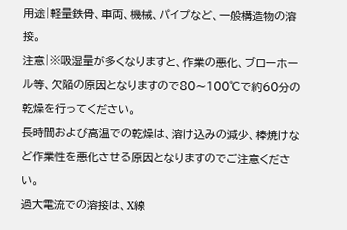用途|軽量鉄骨、車両、機械、パイプなど、一般構造物の溶接。
注意|※吸湿量が多くなりますと、作業の悪化、ブローホール等、欠陥の原因となりますので80〜100℃で約60分の乾燥を行ってください。
長時間および高温での乾燥は、溶け込みの減少、棒焼けなど作業性を悪化させる原因となりますのでご注意ください。
過大電流での溶接は、X線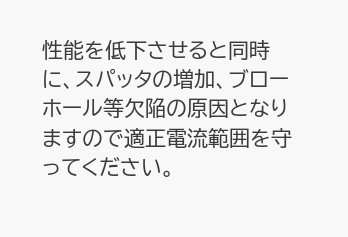性能を低下させると同時に、スパッタの増加、ブローホール等欠陥の原因となりますので適正電流範囲を守ってください。